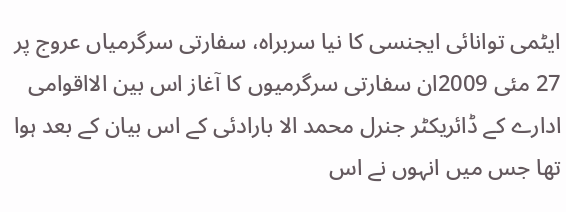ایٹمی توانائی ایجنسی کا نیا سربراہ، سفارتی سرگرمیاں عروج پر
27 مئی 2009ان سفارتی سرگرمیوں کا آغاز اس بین الااقوامی ادارے کے ڈائریکٹر جنرل محمد الا بارادئی کے اس بیان کے بعد ہوا تھا جس میں انہوں نے اس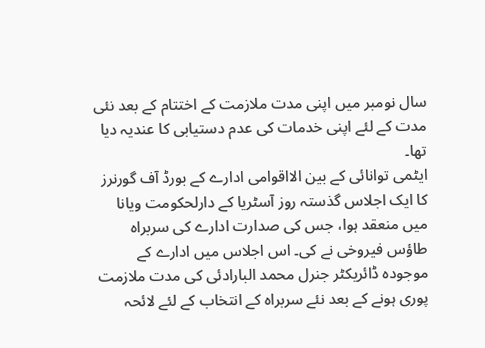سال نومبر میں اپنی مدت ملازمت کے اختتام کے بعد نئی مدت کے لئے اپنی خدمات کی عدم دستیابی کا عندیہ دیا تھا۔
ایٹمی توانائی کے بین الااقوامی ادارے کے بورڈ آف گورنرز کا ایک اجلاس گذستہ روز آسٹریا کے دارلحکومت ویانا میں منعقد ہوا، جس کی صدارت ادارے کی سربراہ طاؤس فیروخی نے کی۔ اس اجلاس میں ادارے کے موجودہ ڈائریکٹر جنرل محمد البارادئی کی مدت ملازمت پوری ہونے کے بعد نئے سربراہ کے انتخاب کے لئے لائحہ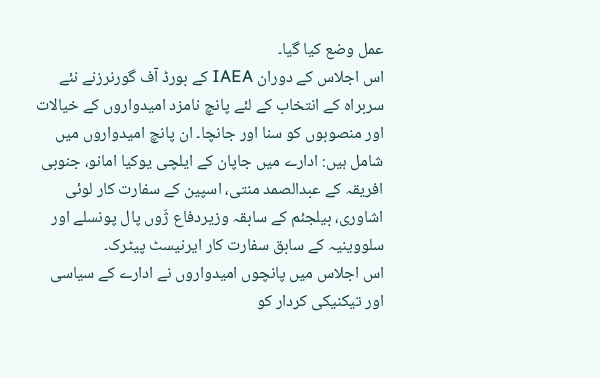عمل وضع کیا گیا۔
اس اجلاس کے دوران IAEA کے بورڈ آف گورنرزنے نئے سربراہ کے انتخاب کے لئے پانچ نامزد امیدواروں کے خیالات اور منصوبوں کو سنا اور جانچا۔ ان پانچ امیدواروں میں شامل ہیں: ادارے میں جاپان کے ایلچی یوکیا امانو، جنوبی افریقہ کے عبدالصمد منتی، اسپین کے سفارت کار لوئی اشاوری، بیلجئم کے سابقہ وزیردفاع ژَوں پال پونسلے اور سلووینیہ کے سابق سفارت کار ایرنیسٹ پیٹرک۔
اس اجلاس میں پانچوں امیدواروں نے ادارے کے سیاسی اور تیکنیکی کردار کو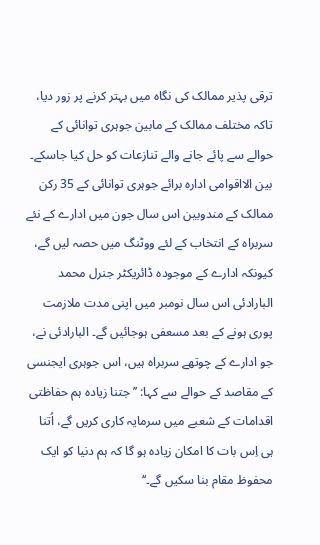ترقی پذیر ممالک کی نگاہ میں بہتر کرنے پر زور دیا، تاکہ مختلف ممالک کے مابین جوہری توانائی کے حوالے سے پائے جانے والے تنازعات کو حل کیا جاسکے۔
بین الااقوامی ادارہ برائے جوہری توانائی کے 35 رکن ممالک کے مندوبین اس سال جون میں ادارے کے نئے سربراہ کے انتخاب کے لئے ووٹنگ میں حصہ لیں گے، کیونکہ ادارے کے موجودہ ڈائریکٹر جنرل محمد البارادئی اس سال نومبر میں اپنی مدت ملازمت پوری ہونے کے بعد مسعفی ہوجائیں گے۔ البارادئی نے، جو ادارے کے چوتھے سربراہ ہیں، اس جوہری ایجنسی کے مقاصد کے حوالے سے کہا: ’’جتنا زیادہ ہم حفاظتی اقدامات کے شعبے میں سرمایہ کاری کریں گے، اُتنا ہی اِس بات کا امکان زیادہ ہو گا کہ ہم دنیا کو ایک محفوظ مقام بنا سکیں گے۔‘‘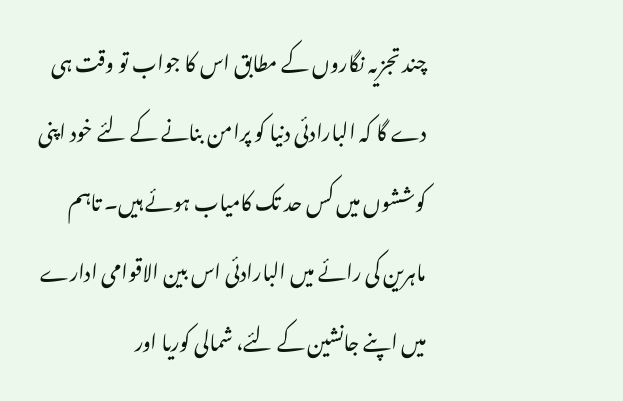چند تجزیہ نگاروں کے مطابق اس کا جواب تو وقت ہی دے گا کہ البارادئی دنیا کو پرامن بنانے کے لئے خود اپنی کوششوں میں کس حد تک کامیاب ہوئے ہیں۔ تاہم ماہرین کی رائے میں البارادئی اس بین الاقوامی ادارے میں اپنے جانشین کے لئے، شمالی کوریا اور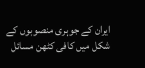ایران کے جوہری منصوبوں کے شکل میں کافی کٹھن مسائل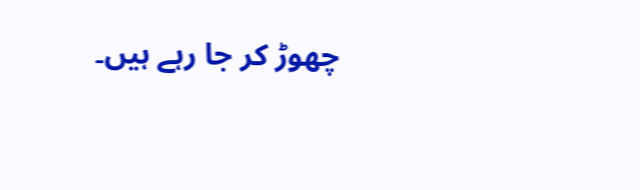چھوڑ کر جا رہے ہیں۔